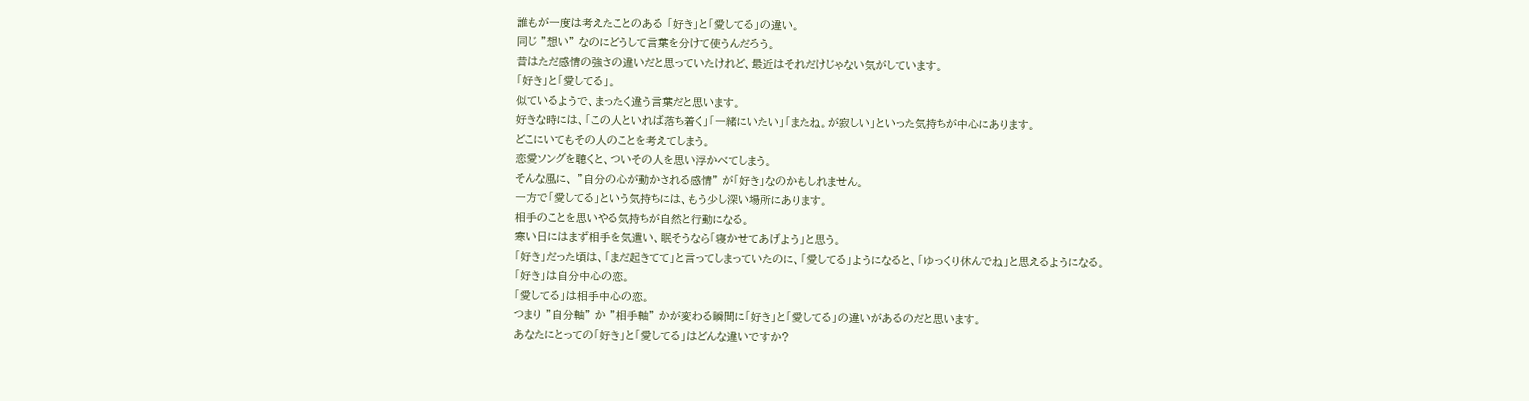誰もが一度は考えたことのある 「好き」と「愛してる」の違い。
同じ ”想い” なのにどうして言葉を分けて使うんだろう。
昔はただ感情の強さの違いだと思っていたけれど、最近はそれだけじゃない気がしています。
「好き」と「愛してる」。
似ているようで、まったく違う言葉だと思います。
好きな時には、「この人といれば落ち着く」「一緒にいたい」「またね。が寂しい」といった気持ちが中心にあります。
どこにいてもその人のことを考えてしまう。
恋愛ソングを聴くと、ついその人を思い浮かべてしまう。
そんな風に、 ”自分の心が動かされる感情” が「好き」なのかもしれません。
一方で「愛してる」という気持ちには、もう少し深い場所にあります。
相手のことを思いやる気持ちが自然と行動になる。
寒い日にはまず相手を気遣い、眠そうなら「寝かせてあげよう」と思う。
「好き」だった頃は、「まだ起きてて」と言ってしまっていたのに、「愛してる」ようになると、「ゆっくり休んでね」と思えるようになる。
「好き」は自分中心の恋。
「愛してる」は相手中心の恋。
つまり ”自分軸” か ”相手軸” かが変わる瞬間に「好き」と「愛してる」の違いがあるのだと思います。
あなたにとっての「好き」と「愛してる」はどんな違いですか?